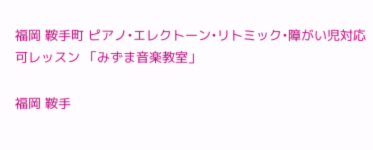福岡 鞍手町 ピアノ•エレクトーン•リトミック•障がい児対応可レッスン 「みずま音楽教室」

福岡 鞍手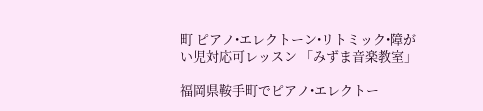町 ピアノ•エレクトーン•リトミック•障がい児対応可レッスン 「みずま音楽教室」

福岡県鞍手町でピアノ•エレクトー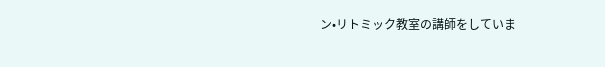ン•リトミック教室の講師をしていま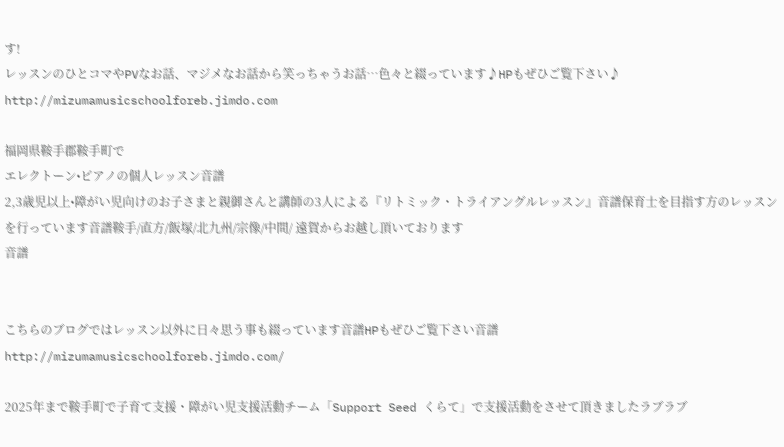す!
レッスンのひとコマやPVなお話、マジメなお話から笑っちゃうお話…色々と綴っています♪HPもぜひご覧下さい♪ http://mizumamusicschoolforeb.jimdo.com

福岡県鞍手郡鞍手町で
エレクトーン•ピアノの個人レッスン音譜
2,3歳児以上•障がい児向けのお子さまと親御さんと講師の3人による『リトミック・トライアングルレッスン』音譜保育士を目指す方のレッスンを行っています音譜鞍手/直方/飯塚/北九州/宗像/中間/ 遠賀からお越し頂いております
音譜


こちらのブログではレッスン以外に日々思う事も綴っています音譜HPもぜひご覧下さい音譜 http://mizumamusicschoolforeb.jimdo.com/

2025年まで鞍手町で子育て支援・障がい児支援活動チーム「Support Seed くらて」で支援活動をさせて頂きましたラブラブ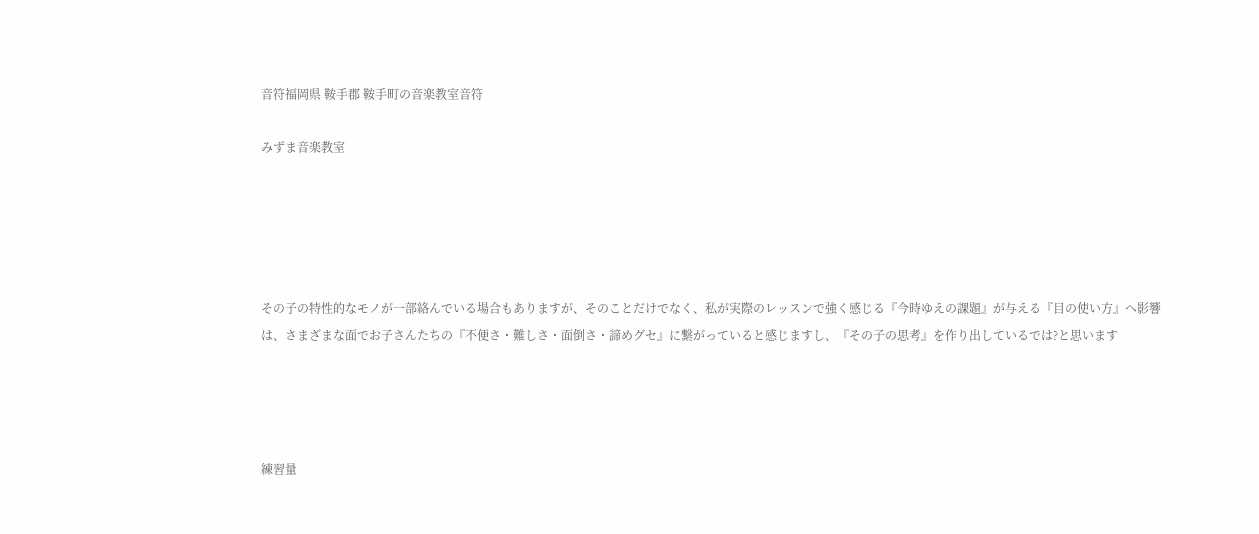音符福岡県 鞍手郡 鞍手町の音楽教室音符

みずま音楽教室





その子の特性的なモノが一部絡んでいる場合もありますが、そのことだけでなく、私が実際のレッスンで強く感じる『今時ゆえの課題』が与える『目の使い方』へ影響は、さまざまな面でお子さんたちの『不便さ・難しさ・面倒さ・諦めグセ』に繋がっていると感じますし、『その子の思考』を作り出しているでは?と思います




練習量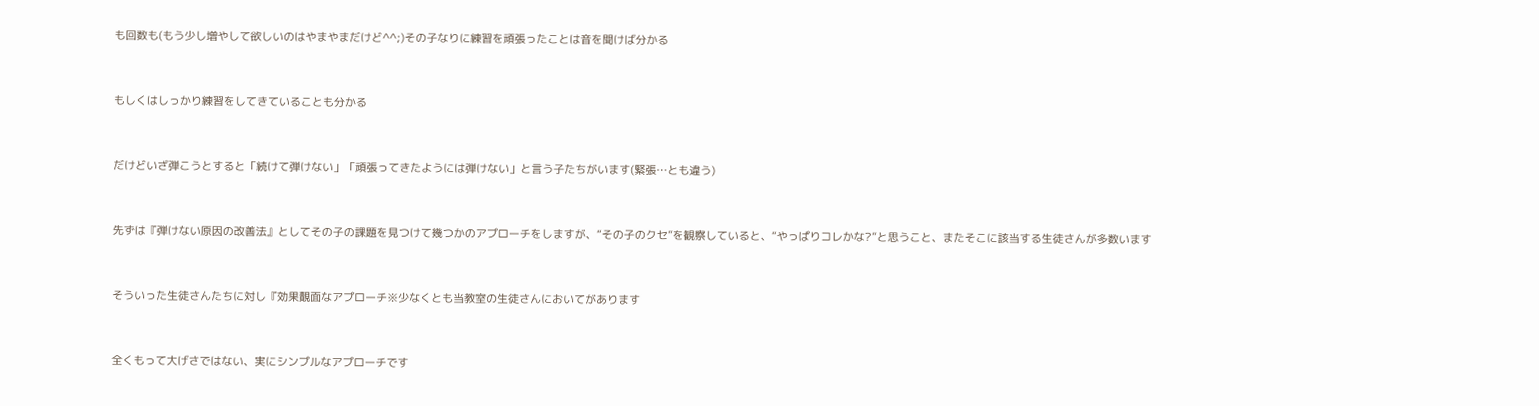も回数も(もう少し増やして欲しいのはやまやまだけど^^;)その子なりに練習を頑張ったことは音を聞けば分かる


もしくはしっかり練習をしてきていることも分かる


だけどいざ弾こうとすると「続けて弾けない」「頑張ってきたようには弾けない」と言う子たちがいます(緊張…とも違う)


先ずは『弾けない原因の改善法』としてその子の課題を見つけて幾つかのアプローチをしますが、“その子のクセ”を観察していると、“やっぱりコレかな?”と思うこと、またそこに該当する生徒さんが多数います


そういった生徒さんたちに対し『効果覿面なアプローチ※少なくとも当教室の生徒さんにおいてがあります


全くもって大げさではない、実にシンプルなアプローチです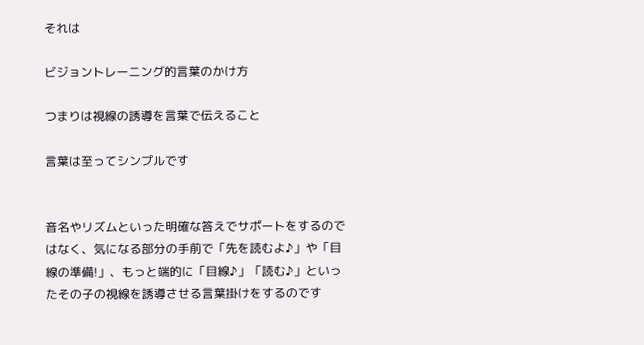それは

ビジョントレーニング的言葉のかけ方

つまりは視線の誘導を言葉で伝えること

言葉は至ってシンプルです


音名やリズムといった明確な答えでサポートをするのではなく、気になる部分の手前で「先を読むよ♪」や「目線の準備!」、もっと端的に「目線♪」「読む♪」といったその子の視線を誘導させる言葉掛けをするのです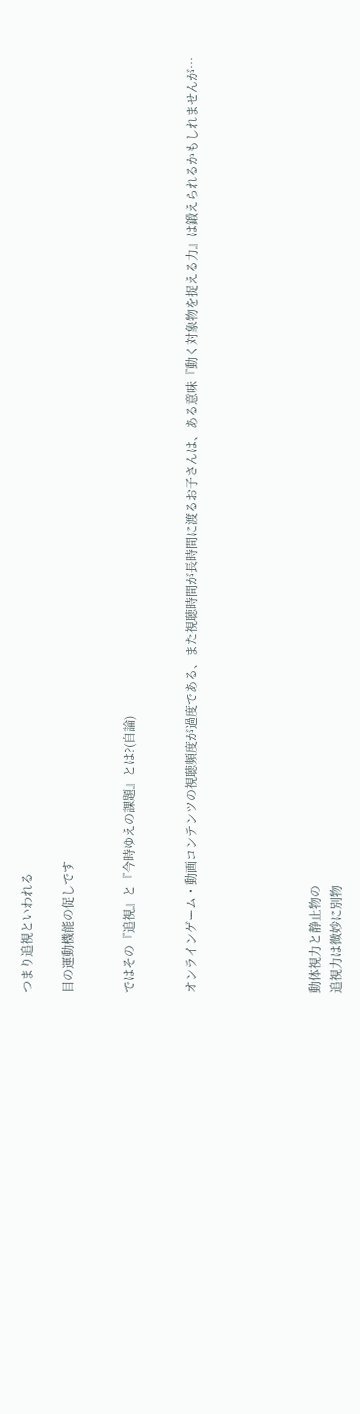つまり追視といわれる

目の運動機能の促しです


ではその『追視』と『今時ゆえの課題』とは?(自論)


オンラインゲーム・動画コンテンツの視聴頻度が過度である、また視聴時間が長時間に渡るお子さんは、ある意味『動く対象物を捉える力』は鍛えられるかもしれませんが…





動体視力と静止物の
追視力は微妙に別物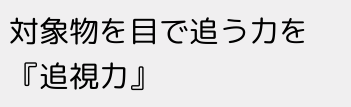対象物を目で追う力を『追視力』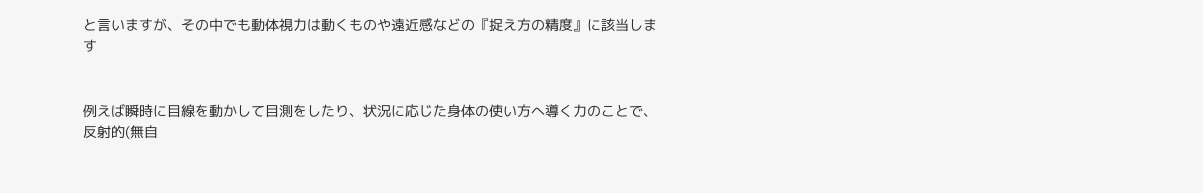と言いますが、その中でも動体視力は動くものや遠近感などの『捉え方の精度』に該当します


例えば瞬時に目線を動かして目測をしたり、状況に応じた身体の使い方へ導く力のことで、反射的(無自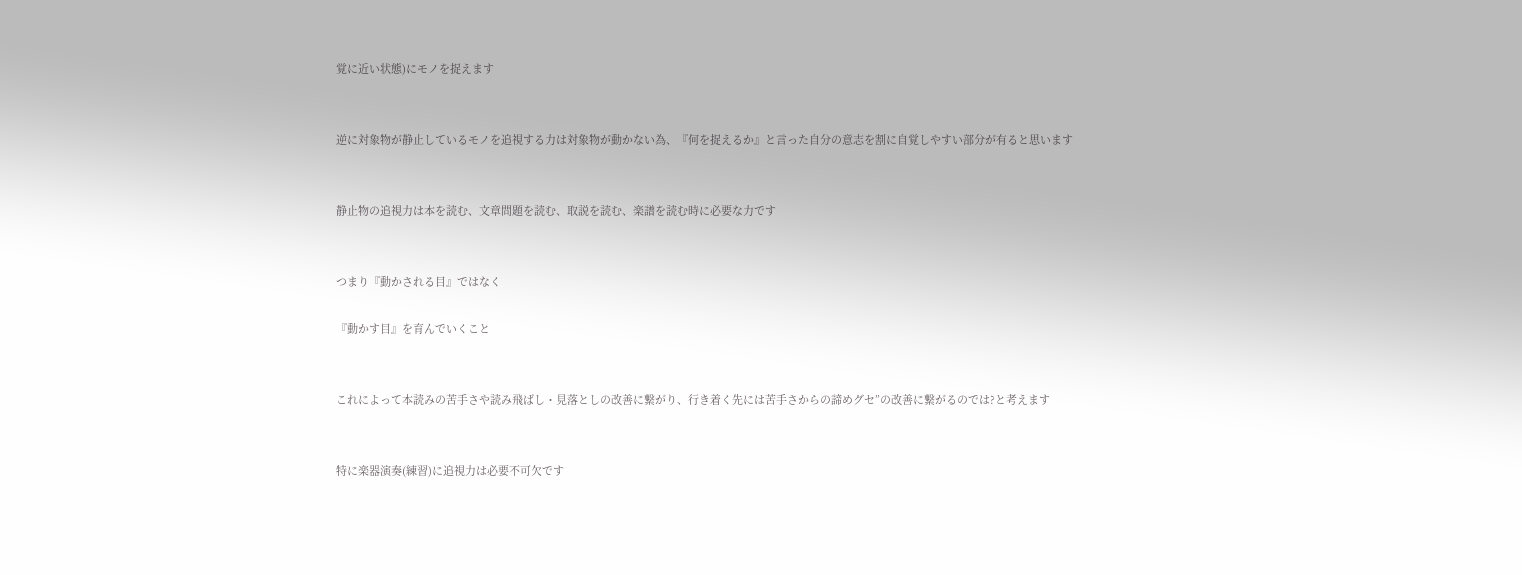覚に近い状態)にモノを捉えます


逆に対象物が静止しているモノを追視する力は対象物が動かない為、『何を捉えるか』と言った自分の意志を割に自覚しやすい部分が有ると思います


静止物の追視力は本を読む、文章問題を読む、取説を読む、楽譜を読む時に必要な力です


つまり『動かされる目』ではなく

『動かす目』を育んでいくこと


これによって本読みの苦手さや読み飛ばし・見落としの改善に繋がり、行き着く先には苦手さからの諦めグセ”の改善に繋がるのでは?と考えます


特に楽器演奏(練習)に追視力は必要不可欠です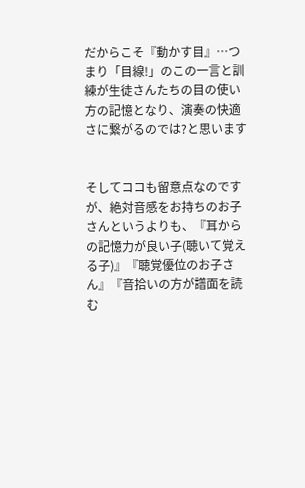だからこそ『動かす目』…つまり「目線!」のこの一言と訓練が生徒さんたちの目の使い方の記憶となり、演奏の快適さに繋がるのでは?と思います


そしてココも留意点なのですが、絶対音感をお持ちのお子さんというよりも、『耳からの記憶力が良い子(聴いて覚える子)』『聴覚優位のお子さん』『音拾いの方が譜面を読む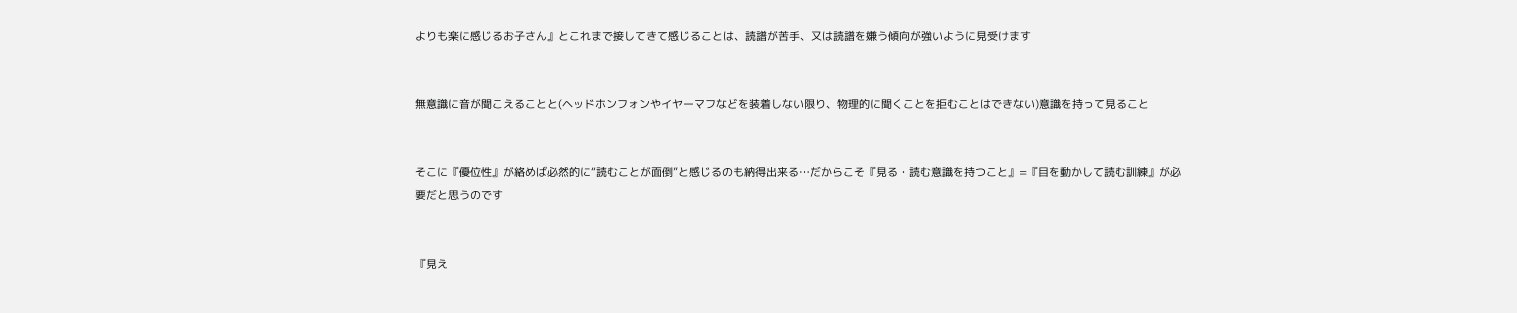よりも楽に感じるお子さん』とこれまで接してきて感じることは、読譜が苦手、又は読譜を嫌う傾向が強いように見受けます


無意識に音が聞こえることと(ヘッドホンフォンやイヤーマフなどを装着しない限り、物理的に聞くことを拒むことはできない)意識を持って見ること


そこに『優位性』が絡めば必然的に“読むことが面倒”と感じるのも納得出来る…だからこそ『見る・読む意識を持つこと』=『目を動かして読む訓練』が必要だと思うのです


『見え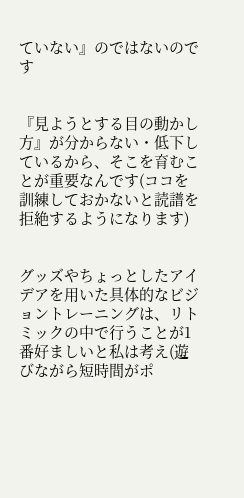ていない』のではないのです


『見ようとする目の動かし方』が分からない・低下しているから、そこを育むことが重要なんです(ココを訓練しておかないと読譜を拒絶するようになります)


グッズやちょっとしたアイデアを用いた具体的なビジョントレーニングは、リトミックの中で行うことが1番好ましいと私は考え(遊びながら短時間がポ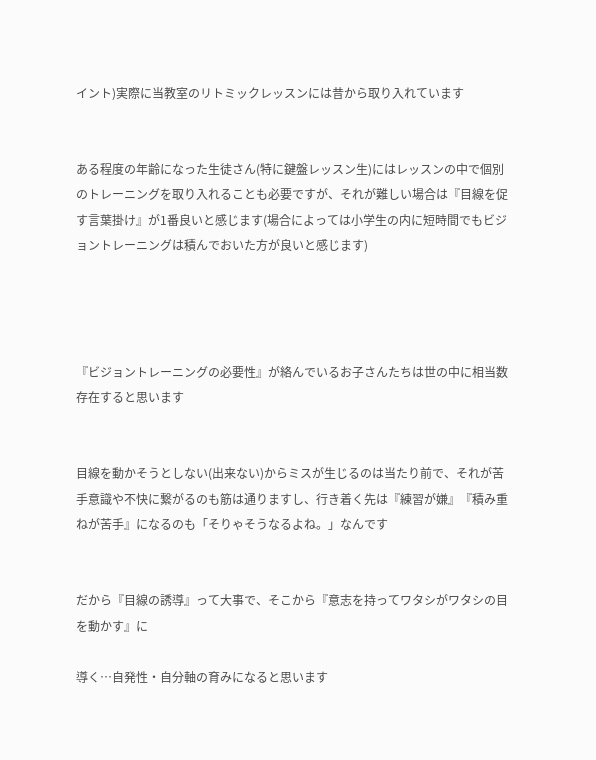イント)実際に当教室のリトミックレッスンには昔から取り入れています


ある程度の年齢になった生徒さん(特に鍵盤レッスン生)にはレッスンの中で個別のトレーニングを取り入れることも必要ですが、それが難しい場合は『目線を促す言葉掛け』が1番良いと感じます(場合によっては小学生の内に短時間でもビジョントレーニングは積んでおいた方が良いと感じます)




『ビジョントレーニングの必要性』が絡んでいるお子さんたちは世の中に相当数存在すると思います


目線を動かそうとしない(出来ない)からミスが生じるのは当たり前で、それが苦手意識や不快に繋がるのも筋は通りますし、行き着く先は『練習が嫌』『積み重ねが苦手』になるのも「そりゃそうなるよね。」なんです


だから『目線の誘導』って大事で、そこから『意志を持ってワタシがワタシの目を動かす』に

導く…自発性・自分軸の育みになると思います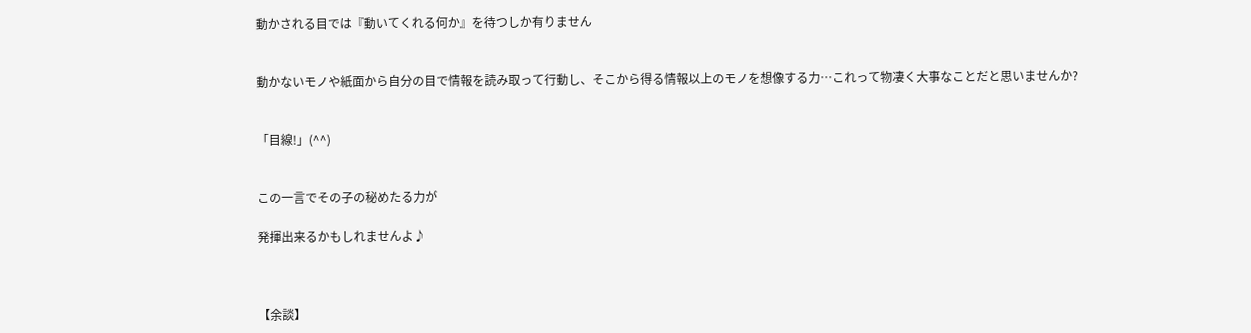動かされる目では『動いてくれる何か』を待つしか有りません


動かないモノや紙面から自分の目で情報を読み取って行動し、そこから得る情報以上のモノを想像する力…これって物凄く大事なことだと思いませんか?


「目線!」(^^)


この一言でその子の秘めたる力が

発揮出来るかもしれませんよ♪



【余談】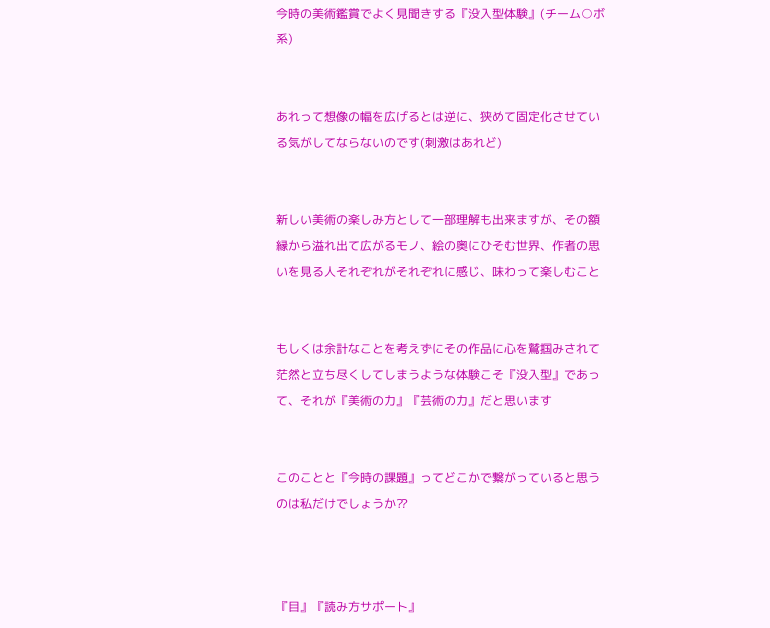今時の美術鑑賞でよく見聞きする『没入型体験』(チーム○ボ系)


あれって想像の幅を広げるとは逆に、狭めて固定化させている気がしてならないのです(刺激はあれど)


新しい美術の楽しみ方として一部理解も出来ますが、その額縁から溢れ出て広がるモノ、絵の奥にひそむ世界、作者の思いを見る人それぞれがそれぞれに感じ、味わって楽しむこと


もしくは余計なことを考えずにその作品に心を鷲掴みされて茫然と立ち尽くしてしまうような体験こそ『没入型』であって、それが『美術の力』『芸術の力』だと思います


このことと『今時の課題』ってどこかで繋がっていると思うのは私だけでしょうか⁇



『目』『読み方サポート』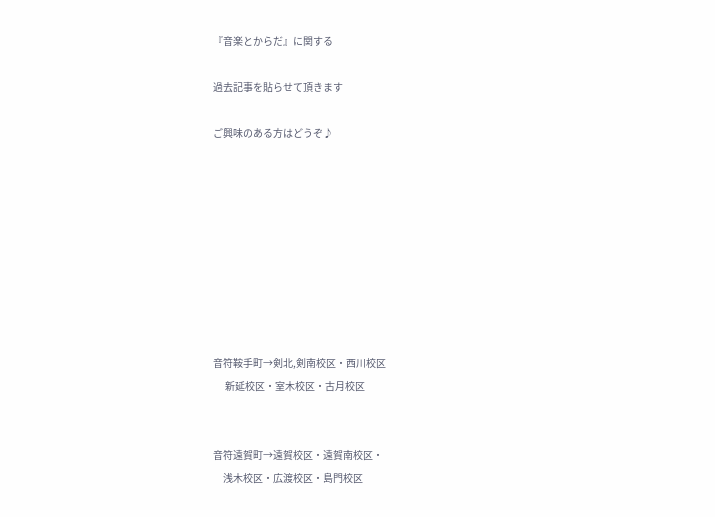『音楽とからだ』に関する

過去記事を貼らせて頂きます

ご興味のある方はどうぞ♪









音符鞍手町→剣北,剣南校区・西川校区
      新延校区・室木校区・古月校区


音符遠賀町→遠賀校区・遠賀南校区・
     浅木校区・広渡校区・島門校区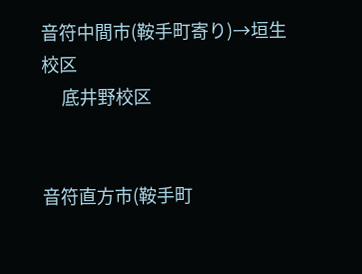音符中間市(鞍手町寄り)→垣生校区
     底井野校区


音符直方市(鞍手町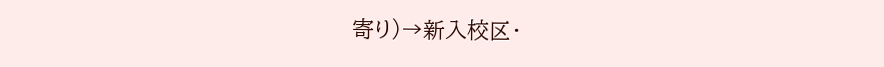寄り)→新入校区・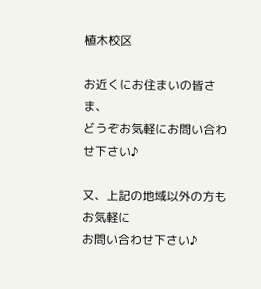植木校区

お近くにお住まいの皆さま、
どうぞお気軽にお問い合わせ下さい♪

又、上記の地域以外の方もお気軽に
お問い合わせ下さい♪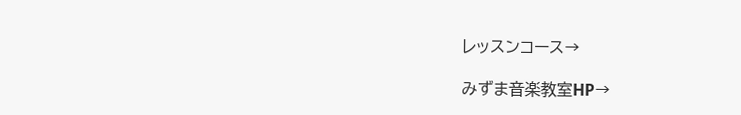レッスンコース→

みずま音楽教室HP→